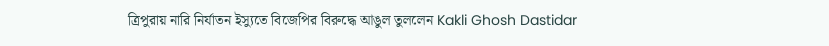ত্রিপুরায় নারি নির্যাতন ইস্যুতে বিজেপির বিরুদ্ধে আঙুল তুললেন Kakli Ghosh Dastidar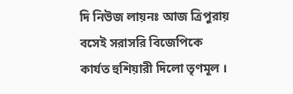দি নিউজ লায়নঃ আজ ত্রিপুরায় বসেই সরাসরি বিজেপিকে কার্যত হুশিয়ারী দিলো তৃণমূল ।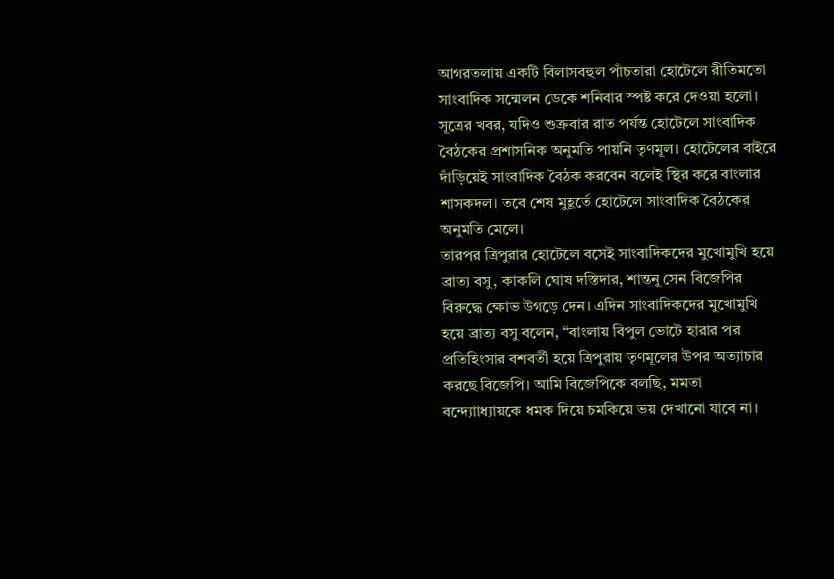আগরতলায় একটি বিলাসবহুল পাঁচতারা হোটেলে রীতিমতো সাংবাদিক সন্মেলন ডেকে শনিবার স্পষ্ট করে দেওয়া হলো। সূত্রের খবর, যদিও শুক্রবার রাত পর্যন্ত হোটেলে সাংবাদিক বৈঠকের প্রশাসনিক অনুমতি পায়নি তৃণমূল। হোটেলের বাইরে দাঁড়িয়েই সাংবাদিক বৈঠক করবেন বলেই স্থির করে বাংলার শাসকদল। তবে শেষ মুহূর্তে হোটেলে সাংবাদিক বৈঠকের অনুমতি মেলে।
তারপর ত্রিপুরার হোটেলে বসেই সাংবাদিকদের মুখোমুখি হয়ে ব্রাত্য বসু, কাকলি ঘোষ দস্তিদার, শান্তনু সেন বিজেপির বিরুদ্ধে ক্ষোভ উগড়ে দেন। এদিন সাংবাদিকদের মুখোমুখি হয়ে ব্রাত্য বসু বলেন, “বাংলায় বিপুল ভোটে হারার পর প্রতিহিংসার বশবর্তী হয়ে ত্রিপুরায় তৃণমূলের উপর অত্যাচার করছে বিজেপি। আমি বিজেপিকে বলছি, মমতা বন্দ্যোাধ্যায়কে ধমক দিয়ে চমকিয়ে ভয় দেখানো যাবে না।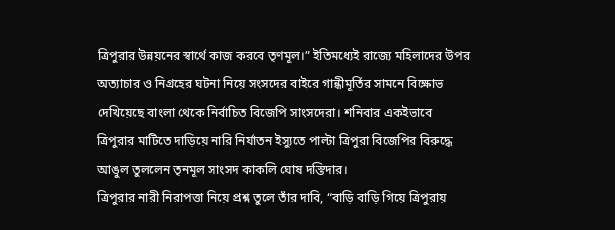ত্রিপুরার উন্নয়নের স্বার্থে কাজ করবে তৃণমূল।” ইতিমধ্যেই রাজ্যে মহিলাদের উপর অত্যাচার ও নিগ্রহের ঘটনা নিয়ে সংসদের বাইরে গান্ধীমূর্তির সামনে বিক্ষোভ দেখিয়েছে বাংলা থেকে নির্বাচিত বিজেপি সাংসদেরা। শনিবার একইভাবে ত্রিপুরার মাটিতে দাড়িয়ে নারি নির্যাতন ইস্যুতে পাল্টা ত্রিপুরা বিজেপির বিরুদ্ধে আঙুল তুললেন তৃনমূল সাংসদ কাকলি ঘোষ দস্তিদার।
ত্রিপুরার নারী নিরাপত্তা নিয়ে প্রশ্ন তুলে তাঁর দাবি, “বাড়ি বাড়ি গিয়ে ত্রিপুরায়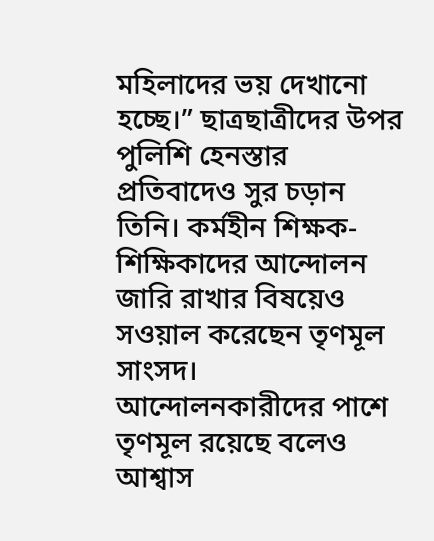মহিলাদের ভয় দেখানো হচ্ছে।” ছাত্রছাত্রীদের উপর পুলিশি হেনস্তার প্রতিবাদেও সুর চড়ান তিনি। কর্মহীন শিক্ষক-শিক্ষিকাদের আন্দোলন জারি রাখার বিষয়েও সওয়াল করেছেন তৃণমূল সাংসদ। আন্দোলনকারীদের পাশে তৃণমূল রয়েছে বলেও আশ্বাস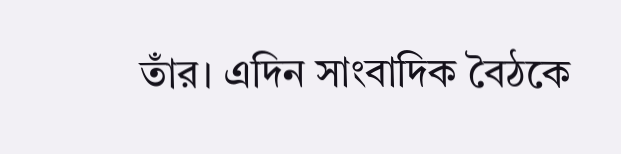তাঁর। এদিন সাংবাদিক বৈঠকে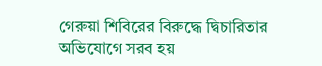গেরুয়া শিবিরের বিরুদ্ধে দ্বিচারিতার অভিযোগে সরব হয়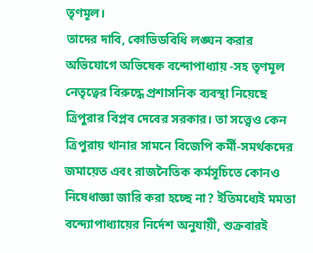তৃণমূল।
তাদের দাবি, কোভিডবিধি লঙ্ঘন করার অভিযোগে অভিষেক বন্দোপাধ্যায় -সহ তৃণমূল নেতৃত্বের বিরুদ্ধে প্রশাসনিক ব্যবস্থা নিয়েছে ত্রিপুরার বিপ্লব দেবের সরকার। তা সত্ত্বেও কেন ত্রিপুরায় থানার সামনে বিজেপি কর্মী-সমর্থকদের জমায়েত এবং রাজনৈতিক কর্মসূচিতে কোনও নিষেধাজ্ঞা জারি করা হচ্ছে না? ইতিমধ্যেই মমতা বন্দ্যোপাধ্যায়ের নির্দেশ অনুযায়ী, শুক্রবারই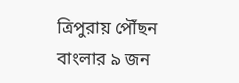ত্রিপুরায় পৌঁছন বাংলার ৯ জন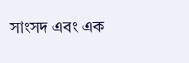সাংসদ এবং এক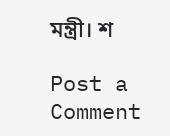মন্ত্রী। শ

Post a Comment